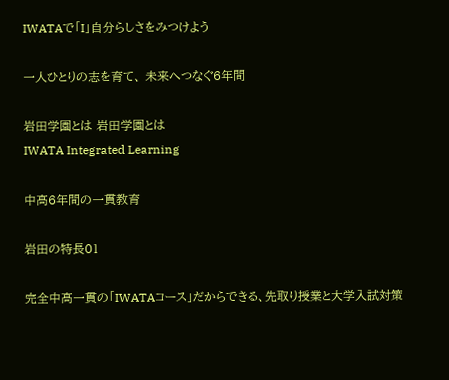IWATAで「I」自分らしさをみつけよう

一人ひとりの志を育て、 未来へつなぐ6年間

岩田学園とは 岩田学園とは
IWATA Integrated Learning

中高6年間の一貫教育

岩田の特長01

完全中高一貫の「IWATAコース」だからできる、先取り授業と大学入試対策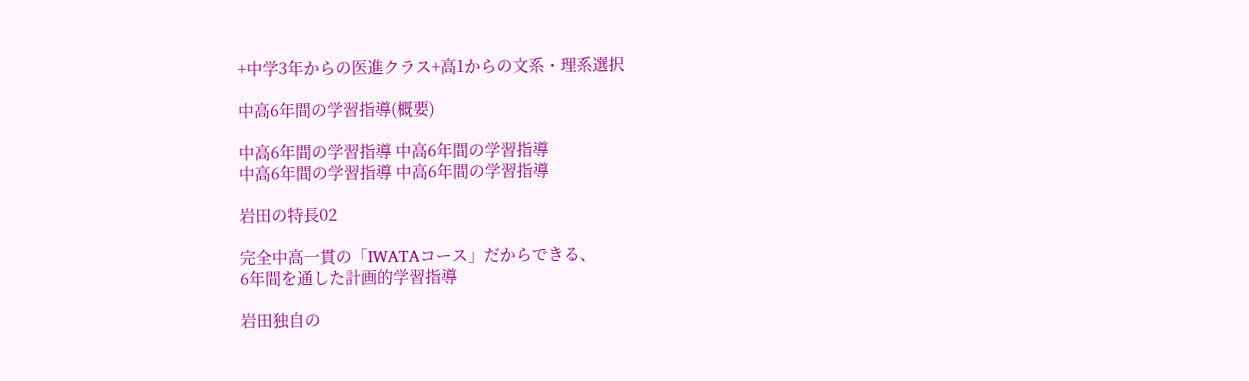+中学3年からの医進クラス+高1からの文系・理系選択

中高6年間の学習指導(概要)

中高6年間の学習指導 中高6年間の学習指導
中高6年間の学習指導 中高6年間の学習指導

岩田の特長02

完全中高一貫の「IWATAコース」だからできる、
6年間を通した計画的学習指導

岩田独自の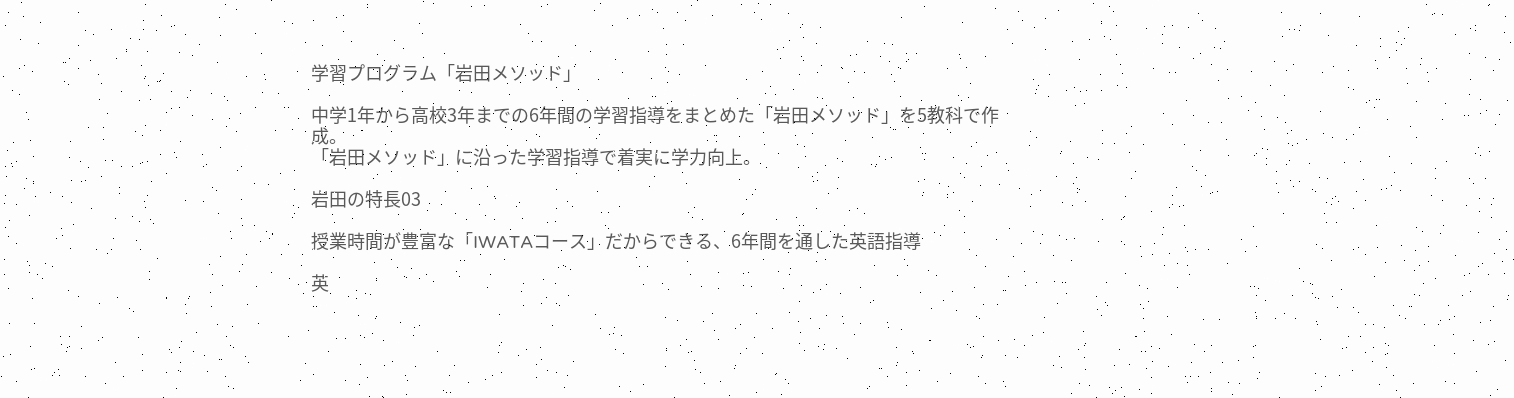学習プログラム「岩田メソッド」

中学1年から高校3年までの6年間の学習指導をまとめた「岩田メソッド」を5教科で作成。
「岩田メソッド」に沿った学習指導で着実に学力向上。

岩田の特長03

授業時間が豊富な「IWATAコース」だからできる、6年間を通した英語指導

英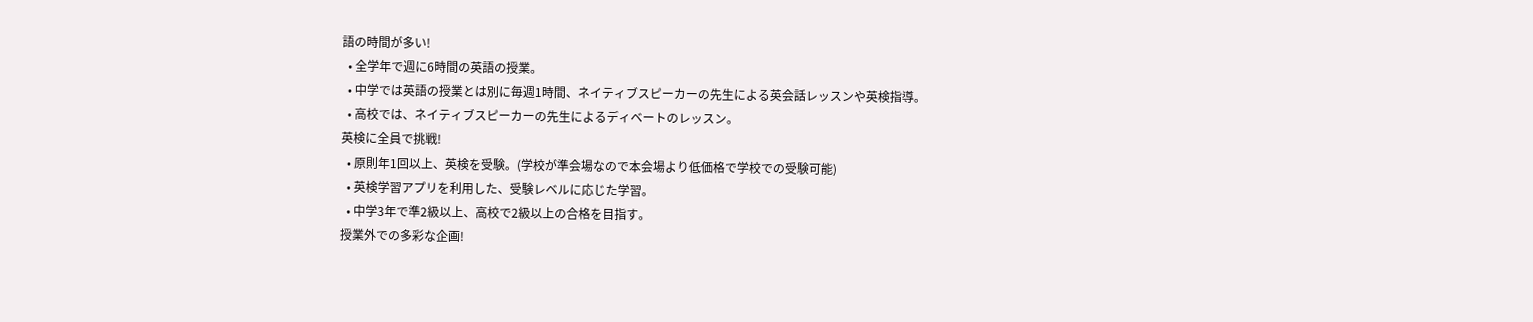語の時間が多い!
  • 全学年で週に6時間の英語の授業。
  • 中学では英語の授業とは別に毎週1時間、ネイティブスピーカーの先生による英会話レッスンや英検指導。
  • 高校では、ネイティブスピーカーの先生によるディベートのレッスン。
英検に全員で挑戦!
  • 原則年1回以上、英検を受験。(学校が準会場なので本会場より低価格で学校での受験可能)
  • 英検学習アプリを利用した、受験レベルに応じた学習。
  • 中学3年で準2級以上、高校で2級以上の合格を目指す。
授業外での多彩な企画!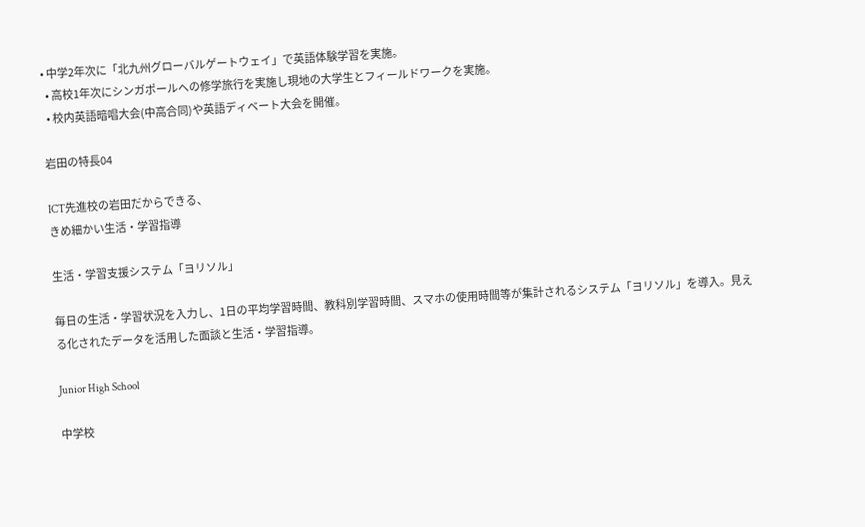• 中学2年次に「北九州グローバルゲートウェイ」で英語体験学習を実施。
  • 高校1年次にシンガポールへの修学旅行を実施し現地の大学生とフィールドワークを実施。
  • 校内英語暗唱大会(中高合同)や英語ディベート大会を開催。

岩田の特長04

ICT先進校の岩田だからできる、
きめ細かい生活・学習指導

生活・学習支援システム「ヨリソル」

毎日の生活・学習状況を入力し、1日の平均学習時間、教科別学習時間、スマホの使用時間等が集計されるシステム「ヨリソル」を導入。見える化されたデータを活用した面談と生活・学習指導。

Junior High School

中学校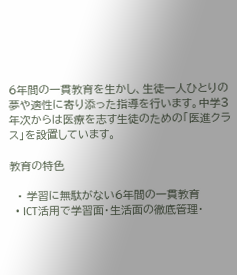6年間の一貫教育を生かし、生徒一人ひとりの夢や適性に寄り添った指導を行います。中学3年次からは医療を志す生徒のための「医進クラス」を設置しています。

教育の特色

  • 学習に無駄がない6年間の一貫教育
  • ICT活用で学習面・生活面の徹底管理・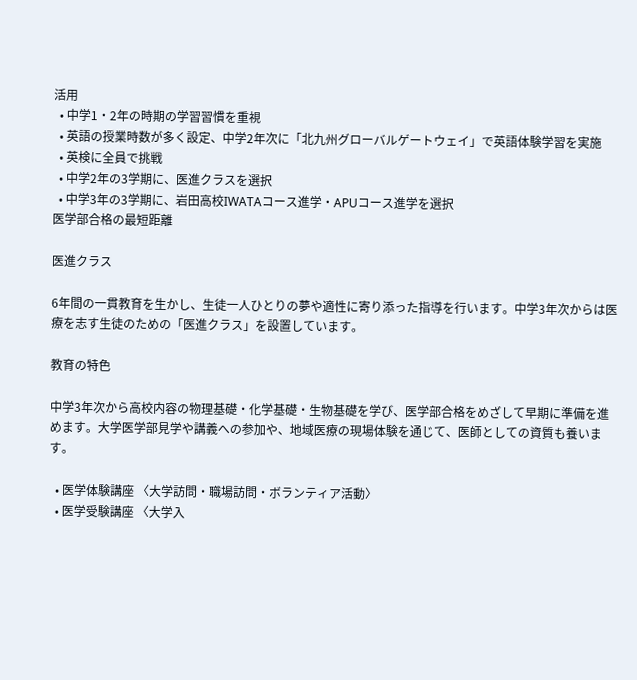活用
  • 中学1・2年の時期の学習習慣を重視
  • 英語の授業時数が多く設定、中学2年次に「北九州グローバルゲートウェイ」で英語体験学習を実施
  • 英検に全員で挑戦
  • 中学2年の3学期に、医進クラスを選択
  • 中学3年の3学期に、岩田高校IWATAコース進学・APUコース進学を選択
医学部合格の最短距離

医進クラス

6年間の一貫教育を生かし、生徒一人ひとりの夢や適性に寄り添った指導を行います。中学3年次からは医療を志す生徒のための「医進クラス」を設置しています。

教育の特色

中学3年次から高校内容の物理基礎・化学基礎・生物基礎を学び、医学部合格をめざして早期に準備を進めます。大学医学部見学や講義への参加や、地域医療の現場体験を通じて、医師としての資質も養います。

  • 医学体験講座 〈大学訪問・職場訪問・ボランティア活動〉
  • 医学受験講座 〈大学入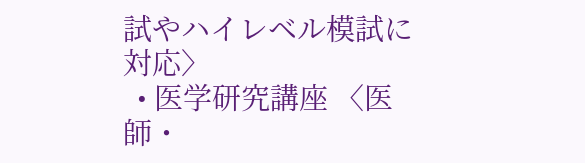試やハイレベル模試に対応〉
  • 医学研究講座 〈医師・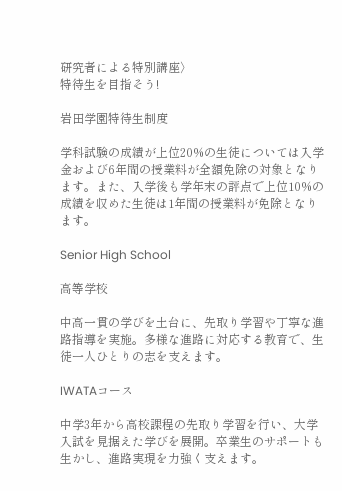研究者による特別講座〉
特待生を目指そう!

岩田学園特待生制度

学科試験の成績が上位20%の生徒については入学金および6年間の授業料が全額免除の対象となります。また、入学後も学年末の評点で上位10%の成績を収めた生徒は1年間の授業料が免除となります。

Senior High School

高等学校

中高一貫の学びを土台に、先取り学習や丁寧な進路指導を実施。多様な進路に対応する教育で、生徒一人ひとりの志を支えます。

IWATAコース

中学3年から高校課程の先取り学習を行い、大学入試を見据えた学びを展開。卒業生のサポートも生かし、進路実現を力強く支えます。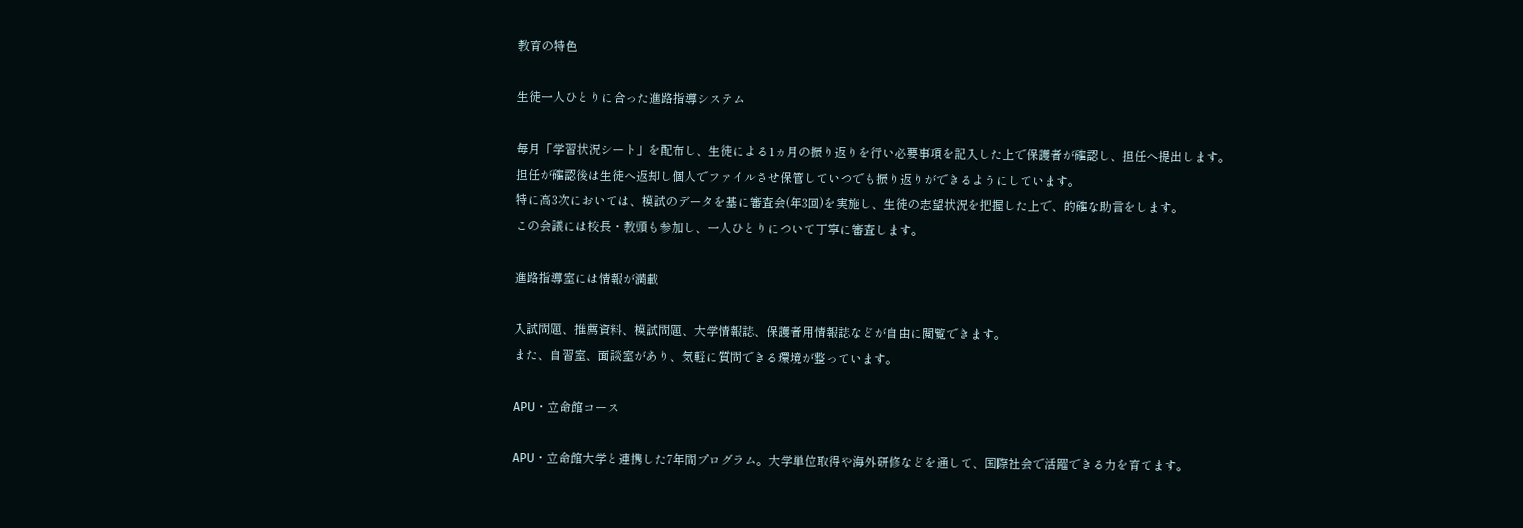教育の特色

生徒一人ひとりに合った進路指導システム

毎月「学習状況シート」を配布し、生徒による1ヵ月の振り返りを行い必要事項を記入した上で保護者が確認し、担任へ提出します。
担任が確認後は生徒へ返却し個人でファイルさせ保管していつでも振り返りができるようにしています。
特に高3次においては、模試のデータを基に審査会(年3回)を実施し、生徒の志望状況を把握した上で、的確な助言をします。
この会議には校長・教頭も参加し、一人ひとりについて丁寧に審査します。

進路指導室には情報が満載

入試問題、推薦資料、模試問題、大学情報誌、保護者用情報誌などが自由に閲覧できます。
また、自習室、面談室があり、気軽に質問できる環境が整っています。

APU・立命館コース

APU・立命館大学と連携した7年間プログラム。大学単位取得や海外研修などを通して、国際社会で活躍できる力を育てます。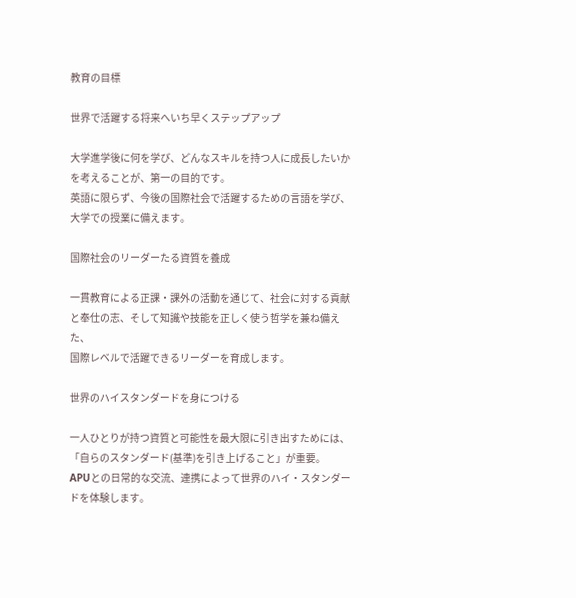教育の目標

世界で活躍する将来へいち早くステップアップ

大学進学後に何を学び、どんなスキルを持つ人に成長したいかを考えることが、第一の目的です。
英語に限らず、今後の国際社会で活躍するための言語を学び、大学での授業に備えます。

国際社会のリーダーたる資質を養成

一貫教育による正課・課外の活動を通じて、社会に対する貢献と奉仕の志、そして知識や技能を正しく使う哲学を兼ね備えた、
国際レベルで活躍できるリーダーを育成します。

世界のハイスタンダードを身につける

一人ひとりが持つ資質と可能性を最大限に引き出すためには、「自らのスタンダード(基準)を引き上げること」が重要。
APUとの日常的な交流、連携によって世界のハイ・スタンダードを体験します。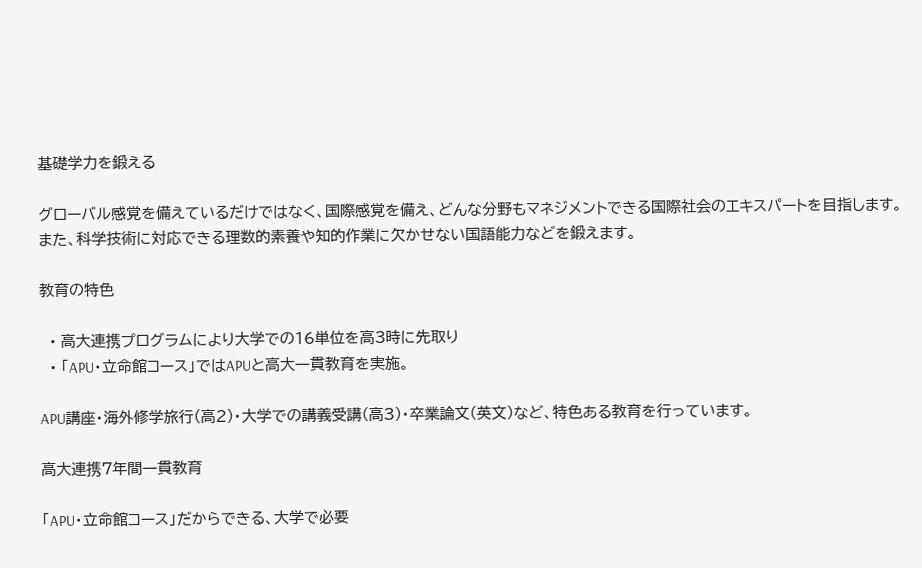基礎学力を鍛える

グローバル感覚を備えているだけではなく、国際感覚を備え、どんな分野もマネジメントできる国際社会のエキスパートを目指します。
また、科学技術に対応できる理数的素養や知的作業に欠かせない国語能力などを鍛えます。

教育の特色

  • 高大連携プログラムにより大学での16単位を高3時に先取り
  • 「APU・立命館コース」ではAPUと高大一貫教育を実施。

APU講座・海外修学旅行(高2)・大学での講義受講(高3)・卒業論文(英文)など、特色ある教育を行っています。

高大連携7年間一貫教育

「APU・立命館コース」だからできる、大学で必要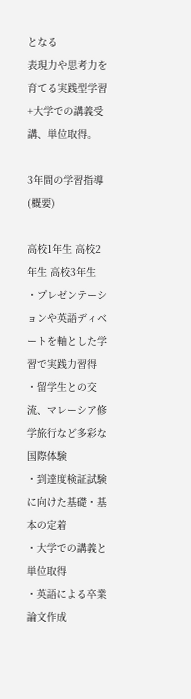となる
表現力や思考力を育てる実践型学習+大学での講義受講、単位取得。

3年間の学習指導(概要)

高校1年生 高校2年生 高校3年生
・プレゼンテーションや英語ディベートを軸とした学習で実践力習得
・留学生との交流、マレーシア修学旅行など多彩な国際体験
・到達度検証試験に向けた基礎・基本の定着
・大学での講義と単位取得
・英語による卒業論文作成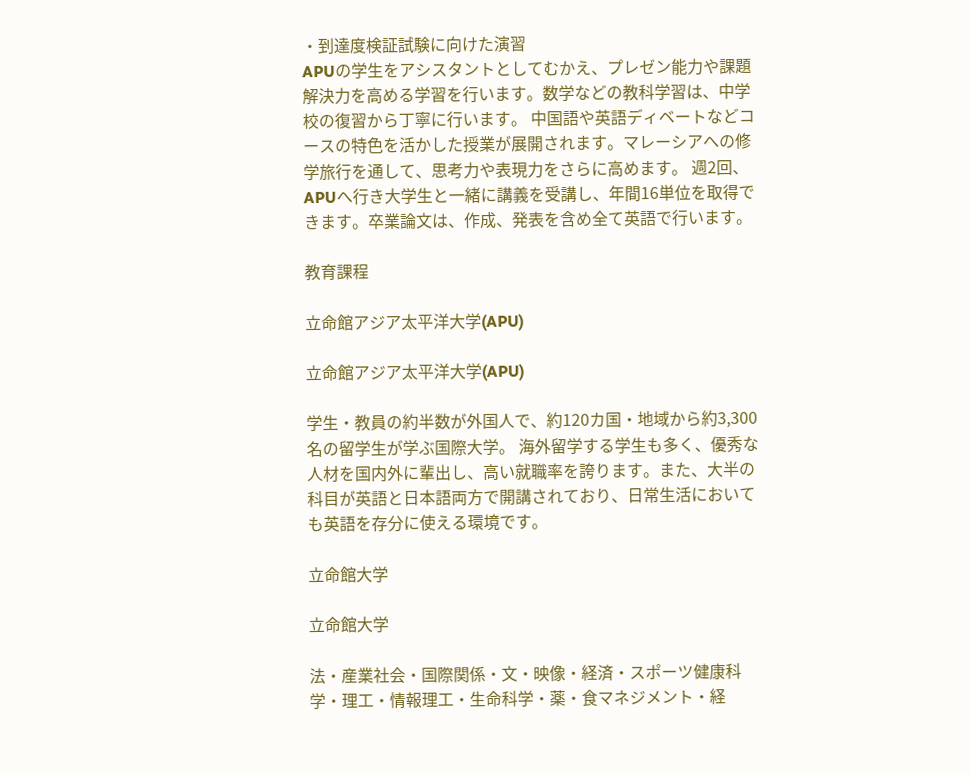・到達度検証試験に向けた演習
APUの学生をアシスタントとしてむかえ、プレゼン能力や課題解決力を高める学習を行います。数学などの教科学習は、中学校の復習から丁寧に行います。 中国語や英語ディベートなどコースの特色を活かした授業が展開されます。マレーシアへの修学旅行を通して、思考力や表現力をさらに高めます。 週2回、APUへ行き大学生と一緒に講義を受講し、年間16単位を取得できます。卒業論文は、作成、発表を含め全て英語で行います。

教育課程

立命館アジア太平洋大学(APU)

立命館アジア太平洋大学(APU)

学生・教員の約半数が外国人で、約120カ国・地域から約3,300名の留学生が学ぶ国際大学。 海外留学する学生も多く、優秀な人材を国内外に輩出し、高い就職率を誇ります。また、大半の科目が英語と日本語両方で開講されており、日常生活においても英語を存分に使える環境です。

立命館大学

立命館大学

法・産業社会・国際関係・文・映像・経済・スポーツ健康科学・理工・情報理工・生命科学・薬・食マネジメント・経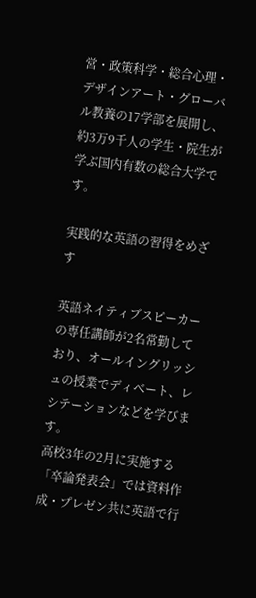営・政策科学・総合心理・デザインアート・グローバル教養の17学部を展開し、約3万9千人の学生・院生が学ぶ国内有数の総合大学です。

実践的な英語の習得をめざす

英語ネイティブスピーカーの専任講師が2名常勤しており、オールイングリッシュの授業でディベート、レシテーションなどを学びます。
高校3年の2月に実施する「卒論発表会」では資料作成・プレゼン共に英語で行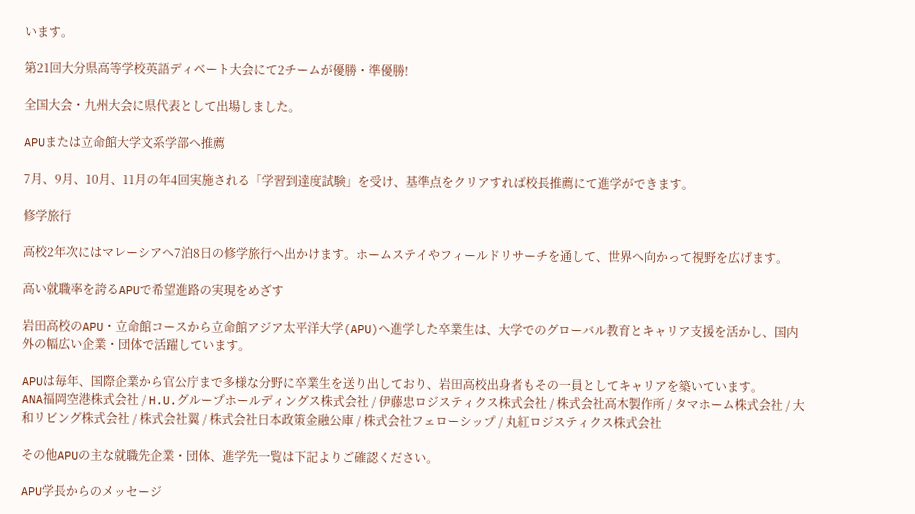います。

第21回大分県高等学校英語ディベート大会にて2チームが優勝・準優勝!

全国大会・九州大会に県代表として出場しました。

APUまたは立命館大学文系学部へ推薦

7月、9月、10月、11月の年4回実施される「学習到達度試験」を受け、基準点をクリアすれば校長推薦にて進学ができます。

修学旅行

高校2年次にはマレーシアへ7泊8日の修学旅行へ出かけます。ホームステイやフィールドリサーチを通して、世界へ向かって視野を広げます。

高い就職率を誇るAPUで希望進路の実現をめざす

岩田高校のAPU・立命館コースから立命館アジア太平洋大学(APU)へ進学した卒業生は、大学でのグローバル教育とキャリア支援を活かし、国内外の幅広い企業・団体で活躍しています。

APUは毎年、国際企業から官公庁まで多様な分野に卒業生を送り出しており、岩田高校出身者もその一員としてキャリアを築いています。
ANA福岡空港株式会社 / H.U.グループホールディングス株式会社 / 伊藤忠ロジスティクス株式会社 / 株式会社高木製作所 / タマホーム株式会社 / 大和リビング株式会社 / 株式会社翼 / 株式会社日本政策金融公庫 / 株式会社フェローシップ / 丸紅ロジスティクス株式会社

その他APUの主な就職先企業・団体、進学先一覧は下記よりご確認ください。

APU学長からのメッセージ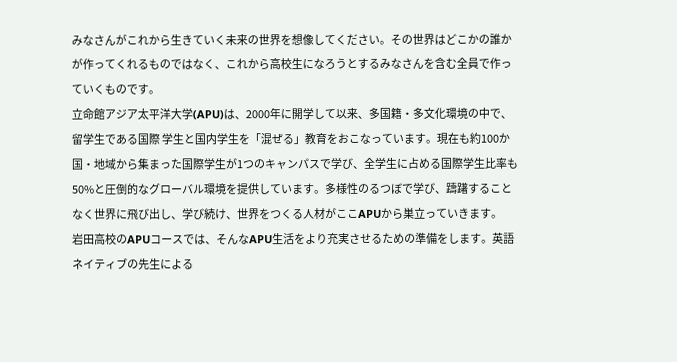みなさんがこれから生きていく未来の世界を想像してください。その世界はどこかの誰かが作ってくれるものではなく、これから高校生になろうとするみなさんを含む全員で作っていくものです。
立命館アジア太平洋大学(APU)は、2000年に開学して以来、多国籍・多文化環境の中で、留学生である国際 学生と国内学生を「混ぜる」教育をおこなっています。現在も約100か国・地域から集まった国際学生が1つのキャンパスで学び、全学生に占める国際学生比率も50%と圧倒的なグローバル環境を提供しています。多様性のるつぼで学び、躊躇することなく世界に飛び出し、学び続け、世界をつくる人材がここAPUから巣立っていきます。
岩田高校のAPUコースでは、そんなAPU生活をより充実させるための準備をします。英語ネイティブの先生による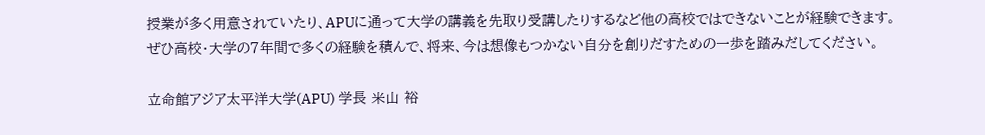授業が多く用意されていたり、APUに通って大学の講義を先取り受講したりするなど他の高校ではできないことが経験できます。
ぜひ高校・大学の7年間で多くの経験を積んで、将来、今は想像もつかない自分を創りだすための一歩を踏みだしてください。

立命館アジア太平洋大学(APU) 学長 米山 裕